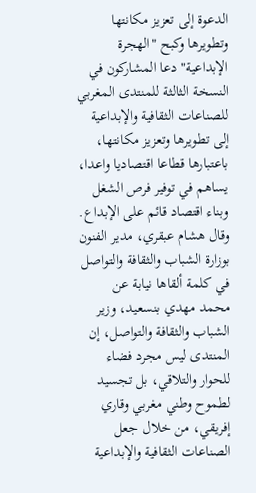الدعوة إلى تعزيز مكانتها وتطويرها وكبح "الهجرة الإبداعية" دعا المشاركون في النسخة الثالثة للمنتدى المغربي للصناعات الثقافية والإبداعية إلى تطويرها وتعزيز مكانتها، باعتبارها قطاعا اقتصاديا واعدا، يساهم في توفير فرص الشغل وبناء اقتصاد قائم على الإبداع. وقال هشام عبقري، مدير الفنون بوزارة الشباب والثقافة والتواصل في كلمة ألقاها نيابة عن محمد مهدي بنسعيد، وزير الشباب والثقافة والتواصل، إن المنتدى ليس مجرد فضاء للحوار والتلاقي، بل تجسيد لطموح وطني مغربي وقاري إفريقي، من خلال جعل الصناعات الثقافية والإبداعية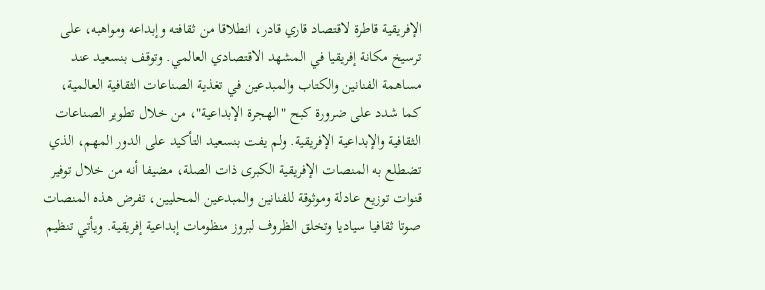الإفريقية قاطرة لاقتصاد قاري قادر، انطلاقا من ثقافته وإبداعه ومواهبه، على ترسيخ مكانة إفريقيا في المشهد الاقتصادي العالمي. وتوقف بنسعيد عند مساهمة الفنانين والكتاب والمبدعين في تغذية الصناعات الثقافية العالمية، كما شدد على ضرورة كبح "الهجرة الإبداعية"، من خلال تطوير الصناعات الثقافية والإبداعية الإفريقية. ولم يفت بنسعيد التأكيد على الدور المهم، الذي تضطلع به المنصات الإفريقية الكبرى ذات الصلة، مضيفا أنه من خلال توفير قنوات توزيع عادلة وموثوقة للفنانين والمبدعين المحليين، تفرض هذه المنصات صوتا ثقافيا سياديا وتخلق الظروف لبروز منظومات إبداعية إفريقية. ويأتي تنظيم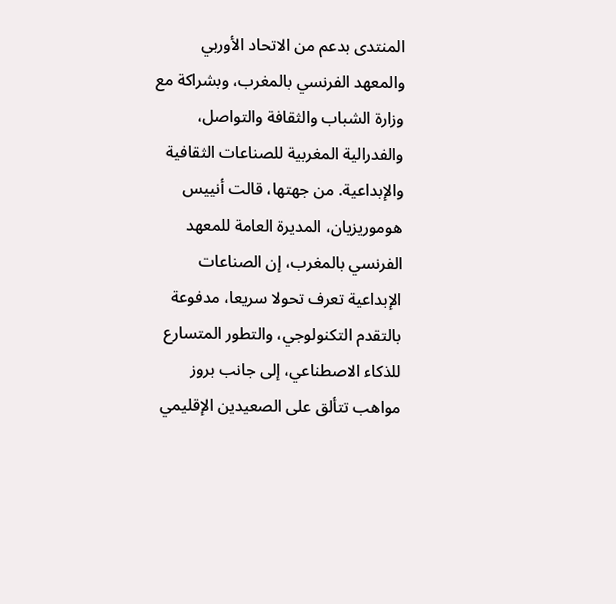المنتدى بدعم من الاتحاد الأوربي والمعهد الفرنسي بالمغرب، وبشراكة مع وزارة الشباب والثقافة والتواصل، والفدرالية المغربية للصناعات الثقافية والإبداعية. من جهتها، قالت أنييس هوموريزيان، المديرة العامة للمعهد الفرنسي بالمغرب، إن الصناعات الإبداعية تعرف تحولا سريعا، مدفوعة بالتقدم التكنولوجي، والتطور المتسارع للذكاء الاصطناعي، إلى جانب بروز مواهب تتألق على الصعيدين الإقليمي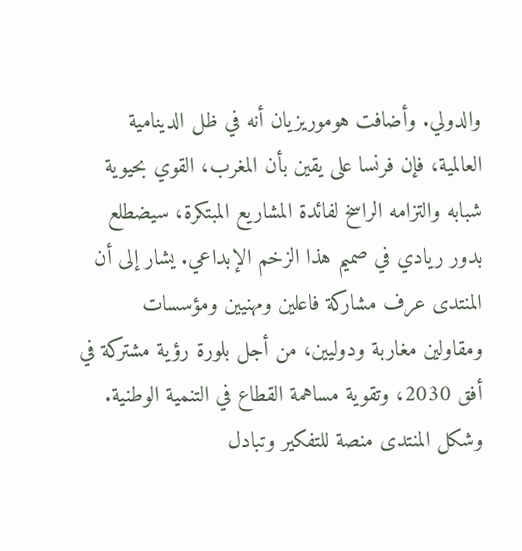والدولي. وأضافت هوموريزيان أنه في ظل الدينامية العالمية، فإن فرنسا على يقين بأن المغرب، القوي بحيوية شبابه والتزامه الراسخ لفائدة المشاريع المبتكرة، سيضطلع بدور ريادي في صميم هذا الزخم الإبداعي. يشار إلى أن المنتدى عرف مشاركة فاعلين ومهنيين ومؤسسات ومقاولين مغاربة ودوليين، من أجل بلورة رؤية مشتركة في أفق 2030، وتقوية مساهمة القطاع في التنمية الوطنية. وشكل المنتدى منصة للتفكير وتبادل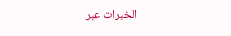الخبرات عبر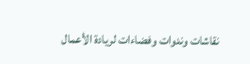نقاشات وندوات وفضاءات لريادة الأعمال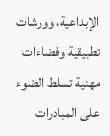الإبداعية، وورشات تطبيقية وفضاءات مهنية تسلط الضوء على المبادرات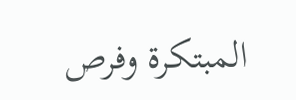المبتكرة وفرص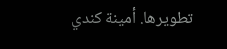تطويرها. أمينة كندي